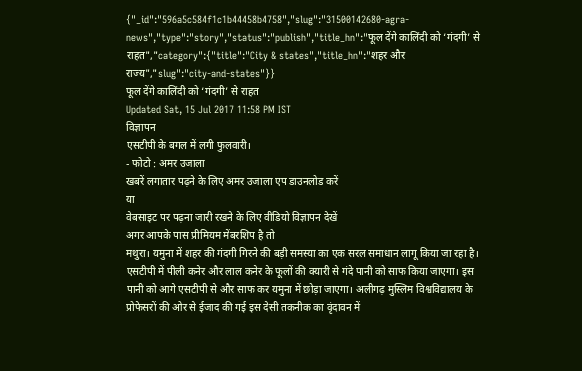{"_id":"596a5c584f1c1b44458b4758","slug":"31500142680-agra-news","type":"story","status":"publish","title_hn":"फूल देंगे कालिंदी को ‘गंदगी’ से राहत","category":{"title":"City & states","title_hn":"शहर और राज्य","slug":"city-and-states"}}
फूल देंगे कालिंदी को ‘गंदगी’ से राहत
Updated Sat, 15 Jul 2017 11:58 PM IST
विज्ञापन
एसटीपी के बगल में लगी फुलवारी।
- फोटो : अमर उजाला
खबरें लगातार पढ़ने के लिए अमर उजाला एप डाउनलोड करें
या
वेबसाइट पर पढ़ना जारी रखने के लिए वीडियो विज्ञापन देखें
अगर आपके पास प्रीमियम मेंबरशिप है तो
मथुरा। यमुना में शहर की गंदगी गिरने की बड़ी समस्या का एक सरल समाधान लागू किया जा रहा है। एसटीपी में पीली कनेर और लाल कनेर के फूलों की क्यारी से गंदे पानी को साफ किया जाएगा। इस पानी को आगे एसटीपी से और साफ कर यमुना में छोड़ा जाएगा। अलीगढ़ मुस्लिम विश्वविद्यालय के प्रोफेसरों की ओर से ईजाद की गई इस देसी तकनीक का वृंदावन में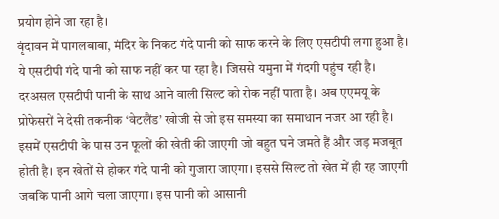प्रयोग होने जा रहा है।
वृंदावन में पागलबाबा, मंदिर के निकट गंदे पानी को साफ करने के लिए एसटीपी लगा हुआ है। ये एसटीपी गंदे पानी को साफ नहीं कर पा रहा है। जिससे यमुना में गंदगी पहुंच रही है। दरअसल एसटीपी पानी के साथ आने वाली सिल्ट को रोक नहीं पाता है। अब एएमयू के प्रोफेसरों ने देसी तकनीक ‘वेटलैंड’ खोजी से जो इस समस्या का समाधान नजर आ रही है।
इसमें एसटीपी के पास उन फूलों की खेती की जाएगी जो बहुत घने जमते हैं और जड़ मजबूत होती है। इन खेतों से होकर गंदे पानी को गुजारा जाएगा। इससे सिल्ट तो खेत में ही रह जाएगी जबकि पानी आगे चला जाएगा। इस पानी को आसानी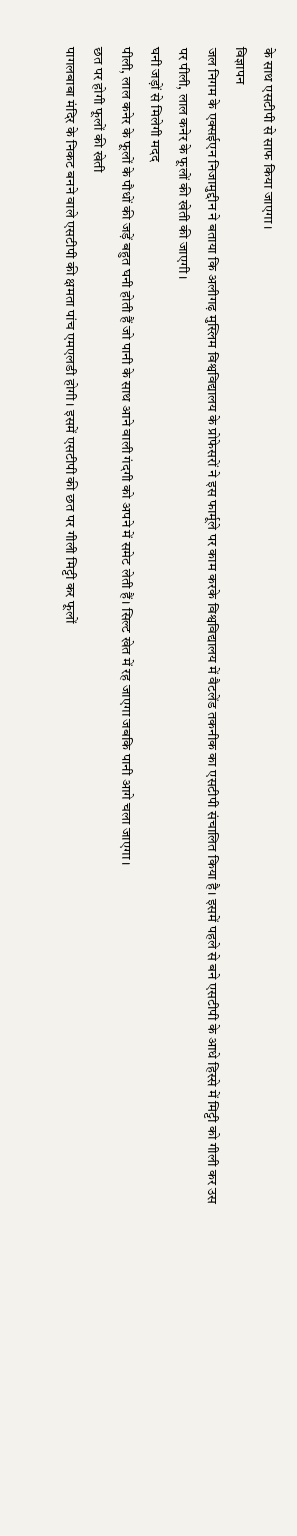के साथ एसटीपी से साफ किया जाएगा।
विज्ञापन
जल निगम के एक्सईएन निजामुद्दीन ने बताया कि अलीगढ़ मुस्लिम विश्वविद्यालय के प्रोफेसरों ने इस फार्मूले पर काम करके विश्वविद्यालय में वैटलेंड तकनीक का एसटीपी संचालित किया है। इसमें पहले से बने एसटीपी के आधे हिस्से में मिट्टी को गीली कर उस पर पीली, लाल कनेर के फूलों की खेती की जाएगी।
घनी जड़ों से मिलेगी मदद
पीली, लाल कनेर के फूलों के पौधों की जड़ें बहुत घनी होती हैं जो पानी के साथ आने वाली गंदगी को अपने में समेट लेती हैं। सिल्ट खेत में रह जाएगा जबकि पानी आगे चला जाएगा।
छत पर होगी फूलों की खेती
पागलबाबा मंदिर के निकट बनने वाले एसटीपी की क्षमता पांच एमएलडी होगी। इसमें एसटीपी की छत पर गीली मिट्टी कर फूलों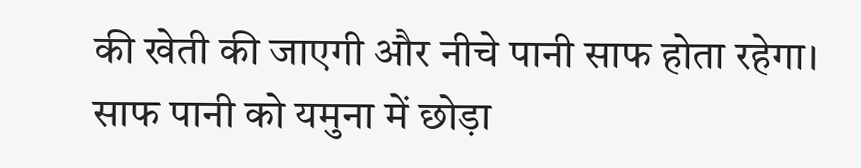की खेती की जाएगी और नीचे पानी साफ होता रहेगा। साफ पानी को यमुना में छोड़ा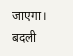जाएगा।
बदली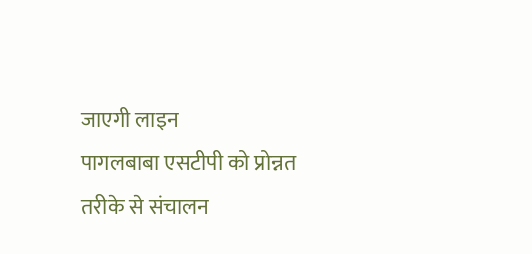जाएगी लाइन
पागलबाबा एसटीपी को प्रोन्नत तरीके से संचालन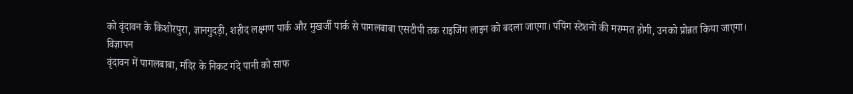को वृंदावन के किशोरपुरा, ज्ञानगुदड़ी, शहीद लक्ष्मण पार्क और मुखर्जी पार्क से पागलबाबा एसटीपी तक राइजिंग लाइन को बदला जाएगा। पंपिंग स्टेशनों की मरम्मत होगी, उनको प्रोन्नत किया जाएगा।
विज्ञापन
वृंदावन में पागलबाबा, मंदिर के निकट गंदे पानी को साफ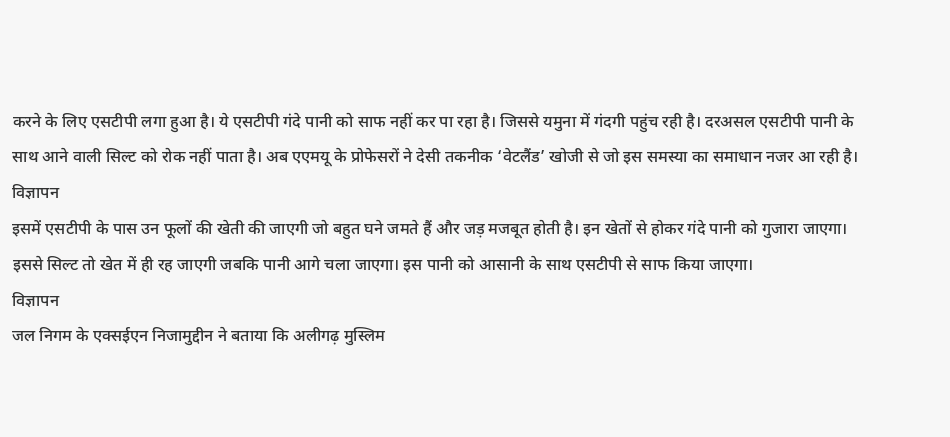करने के लिए एसटीपी लगा हुआ है। ये एसटीपी गंदे पानी को साफ नहीं कर पा रहा है। जिससे यमुना में गंदगी पहुंच रही है। दरअसल एसटीपी पानी के साथ आने वाली सिल्ट को रोक नहीं पाता है। अब एएमयू के प्रोफेसरों ने देसी तकनीक ‘वेटलैंड’ खोजी से जो इस समस्या का समाधान नजर आ रही है।
विज्ञापन
इसमें एसटीपी के पास उन फूलों की खेती की जाएगी जो बहुत घने जमते हैं और जड़ मजबूत होती है। इन खेतों से होकर गंदे पानी को गुजारा जाएगा। इससे सिल्ट तो खेत में ही रह जाएगी जबकि पानी आगे चला जाएगा। इस पानी को आसानी के साथ एसटीपी से साफ किया जाएगा।
विज्ञापन
जल निगम के एक्सईएन निजामुद्दीन ने बताया कि अलीगढ़ मुस्लिम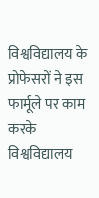विश्वविद्यालय के प्रोफेसरों ने इस फार्मूले पर काम करके विश्वविद्यालय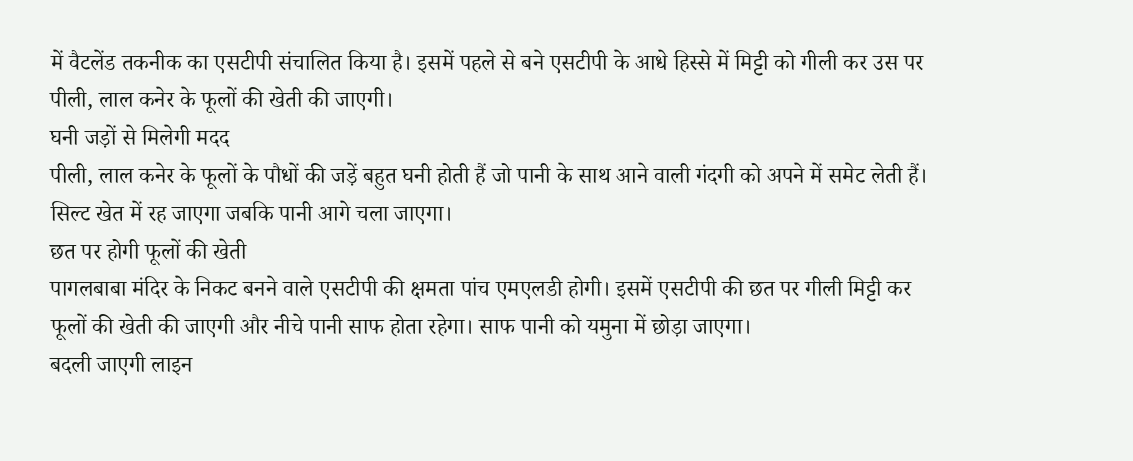में वैटलेंड तकनीक का एसटीपी संचालित किया है। इसमें पहले से बने एसटीपी के आधे हिस्से में मिट्टी को गीली कर उस पर पीली, लाल कनेर के फूलों की खेती की जाएगी।
घनी जड़ों से मिलेगी मदद
पीली, लाल कनेर के फूलों के पौधों की जड़ें बहुत घनी होती हैं जो पानी के साथ आने वाली गंदगी को अपने में समेट लेती हैं। सिल्ट खेत में रह जाएगा जबकि पानी आगे चला जाएगा।
छत पर होगी फूलों की खेती
पागलबाबा मंदिर के निकट बनने वाले एसटीपी की क्षमता पांच एमएलडी होगी। इसमें एसटीपी की छत पर गीली मिट्टी कर फूलों की खेती की जाएगी और नीचे पानी साफ होता रहेगा। साफ पानी को यमुना में छोड़ा जाएगा।
बदली जाएगी लाइन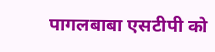पागलबाबा एसटीपी को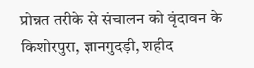प्रोन्नत तरीके से संचालन को वृंदावन के किशोरपुरा, ज्ञानगुदड़ी, शहीद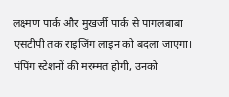लक्ष्मण पार्क और मुखर्जी पार्क से पागलबाबा एसटीपी तक राइजिंग लाइन को बदला जाएगा। पंपिंग स्टेशनों की मरम्मत होगी, उनको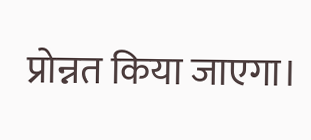प्रोन्नत किया जाएगा।